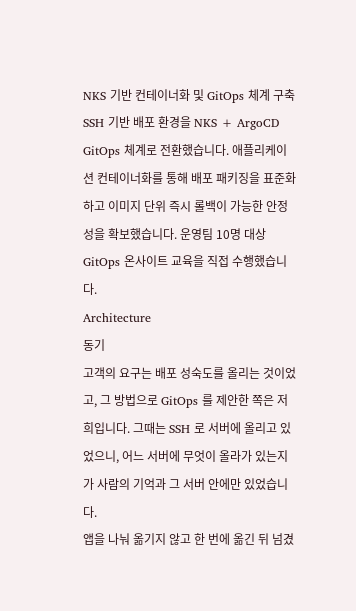NKS 기반 컨테이너화 및 GitOps 체계 구축
SSH 기반 배포 환경을 NKS + ArgoCD GitOps 체계로 전환했습니다. 애플리케이션 컨테이너화를 통해 배포 패키징을 표준화하고 이미지 단위 즉시 롤백이 가능한 안정성을 확보했습니다. 운영팀 10명 대상 GitOps 온사이트 교육을 직접 수행했습니다.
Architecture
동기
고객의 요구는 배포 성숙도를 올리는 것이었고, 그 방법으로 GitOps 를 제안한 쪽은 저희입니다. 그때는 SSH 로 서버에 올리고 있었으니, 어느 서버에 무엇이 올라가 있는지가 사람의 기억과 그 서버 안에만 있었습니다.
앱을 나눠 옮기지 않고 한 번에 옮긴 뒤 넘겼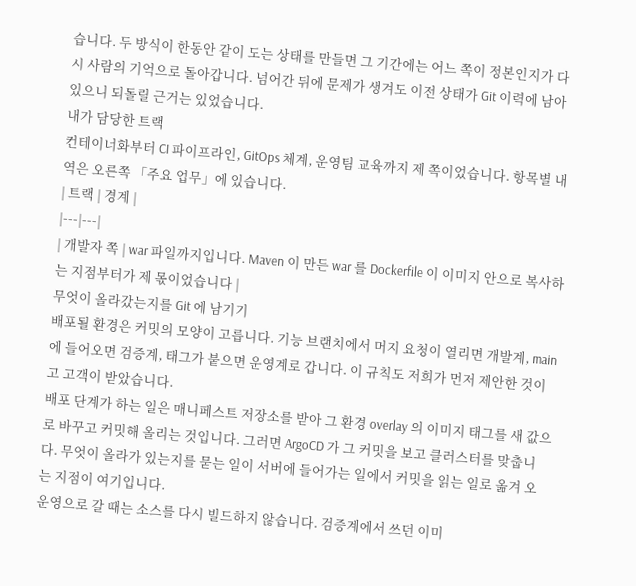습니다. 두 방식이 한동안 같이 도는 상태를 만들면 그 기간에는 어느 쪽이 정본인지가 다시 사람의 기억으로 돌아갑니다. 넘어간 뒤에 문제가 생겨도 이전 상태가 Git 이력에 남아 있으니 되돌릴 근거는 있었습니다.
내가 담당한 트랙
컨테이너화부터 CI 파이프라인, GitOps 체계, 운영팀 교육까지 제 쪽이었습니다. 항목별 내역은 오른쪽 「주요 업무」에 있습니다.
| 트랙 | 경계 |
|---|---|
| 개발자 쪽 | war 파일까지입니다. Maven 이 만든 war 를 Dockerfile 이 이미지 안으로 복사하는 지점부터가 제 몫이었습니다 |
무엇이 올라갔는지를 Git 에 남기기
배포될 환경은 커밋의 모양이 고릅니다. 기능 브랜치에서 머지 요청이 열리면 개발계, main 에 들어오면 검증계, 태그가 붙으면 운영계로 갑니다. 이 규칙도 저희가 먼저 제안한 것이고 고객이 받았습니다.
배포 단계가 하는 일은 매니페스트 저장소를 받아 그 환경 overlay 의 이미지 태그를 새 값으로 바꾸고 커밋해 올리는 것입니다. 그러면 ArgoCD 가 그 커밋을 보고 클러스터를 맞춥니다. 무엇이 올라가 있는지를 묻는 일이 서버에 들어가는 일에서 커밋을 읽는 일로 옮겨 오는 지점이 여기입니다.
운영으로 갈 때는 소스를 다시 빌드하지 않습니다. 검증계에서 쓰던 이미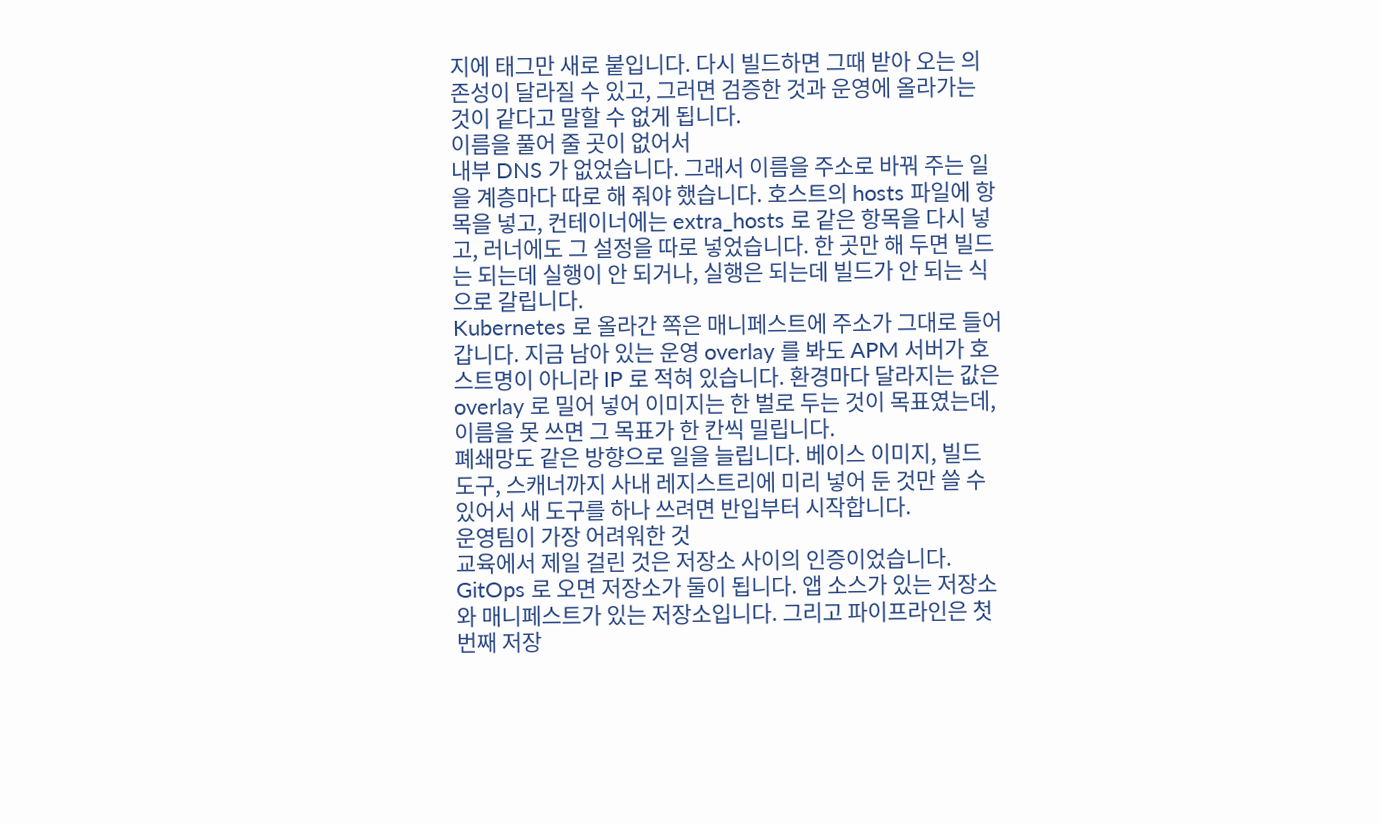지에 태그만 새로 붙입니다. 다시 빌드하면 그때 받아 오는 의존성이 달라질 수 있고, 그러면 검증한 것과 운영에 올라가는 것이 같다고 말할 수 없게 됩니다.
이름을 풀어 줄 곳이 없어서
내부 DNS 가 없었습니다. 그래서 이름을 주소로 바꿔 주는 일을 계층마다 따로 해 줘야 했습니다. 호스트의 hosts 파일에 항목을 넣고, 컨테이너에는 extra_hosts 로 같은 항목을 다시 넣고, 러너에도 그 설정을 따로 넣었습니다. 한 곳만 해 두면 빌드는 되는데 실행이 안 되거나, 실행은 되는데 빌드가 안 되는 식으로 갈립니다.
Kubernetes 로 올라간 쪽은 매니페스트에 주소가 그대로 들어갑니다. 지금 남아 있는 운영 overlay 를 봐도 APM 서버가 호스트명이 아니라 IP 로 적혀 있습니다. 환경마다 달라지는 값은 overlay 로 밀어 넣어 이미지는 한 벌로 두는 것이 목표였는데, 이름을 못 쓰면 그 목표가 한 칸씩 밀립니다.
폐쇄망도 같은 방향으로 일을 늘립니다. 베이스 이미지, 빌드 도구, 스캐너까지 사내 레지스트리에 미리 넣어 둔 것만 쓸 수 있어서 새 도구를 하나 쓰려면 반입부터 시작합니다.
운영팀이 가장 어려워한 것
교육에서 제일 걸린 것은 저장소 사이의 인증이었습니다.
GitOps 로 오면 저장소가 둘이 됩니다. 앱 소스가 있는 저장소와 매니페스트가 있는 저장소입니다. 그리고 파이프라인은 첫 번째 저장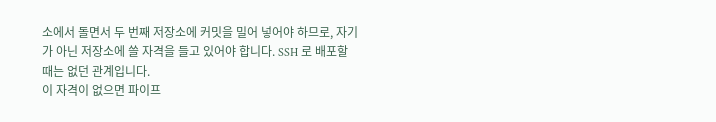소에서 돌면서 두 번째 저장소에 커밋을 밀어 넣어야 하므로, 자기가 아닌 저장소에 쓸 자격을 들고 있어야 합니다. SSH 로 배포할 때는 없던 관계입니다.
이 자격이 없으면 파이프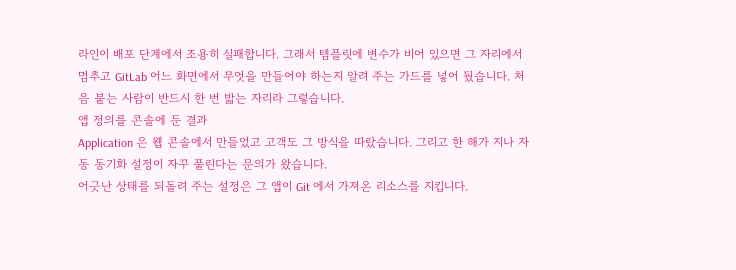라인이 배포 단계에서 조용히 실패합니다. 그래서 템플릿에 변수가 비어 있으면 그 자리에서 멈추고 GitLab 어느 화면에서 무엇을 만들어야 하는지 알려 주는 가드를 넣어 뒀습니다. 처음 붙는 사람이 반드시 한 번 밟는 자리라 그렇습니다.
앱 정의를 콘솔에 둔 결과
Application 은 웹 콘솔에서 만들었고 고객도 그 방식을 따랐습니다. 그리고 한 해가 지나 자동 동기화 설정이 자꾸 풀린다는 문의가 왔습니다.
어긋난 상태를 되돌려 주는 설정은 그 앱이 Git 에서 가져온 리소스를 지킵니다.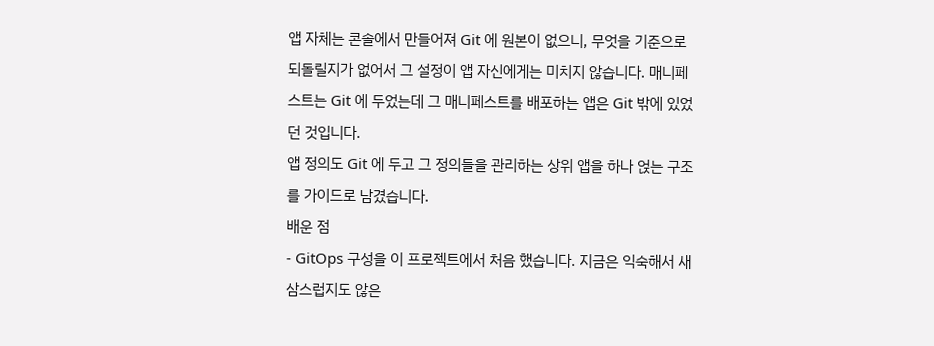앱 자체는 콘솔에서 만들어져 Git 에 원본이 없으니, 무엇을 기준으로 되돌릴지가 없어서 그 설정이 앱 자신에게는 미치지 않습니다. 매니페스트는 Git 에 두었는데 그 매니페스트를 배포하는 앱은 Git 밖에 있었던 것입니다.
앱 정의도 Git 에 두고 그 정의들을 관리하는 상위 앱을 하나 얹는 구조를 가이드로 남겼습니다.
배운 점
- GitOps 구성을 이 프로젝트에서 처음 했습니다. 지금은 익숙해서 새삼스럽지도 않은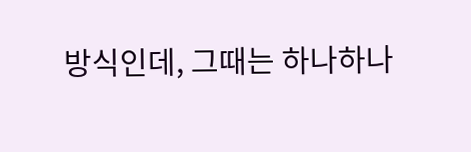방식인데, 그때는 하나하나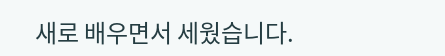새로 배우면서 세웠습니다.